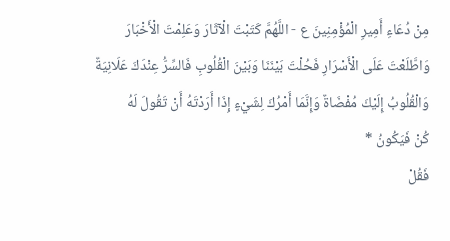مِنْ دُعَاءِ أَمِيرِ الْمُؤْمِنِينَ ع - اللَّهُمَّ كَتَبْتَ الْآثَارَ وَعَلِمْتَ الْأَخْبَارَ وَاطَّلَعْتَ عَلَى الْأَسْرَارِ فَحُلْتَ بَيْنَنَا وَبَيْنَ الْقُلُوبِ فَالسِّرُّ عِنْدَكَ عَلَانِيَةٌ وَالْقُلُوبُ إِلَيْكَ مُفْضَاةٌ وَإِنَّمَا أَمْرُكَ لِشَيْءٍ إِذَا أَرَدْتَهُ أَنْ تَقُولَ لَهُ
كُنْ فَيَكُونُ *
فَقُلْ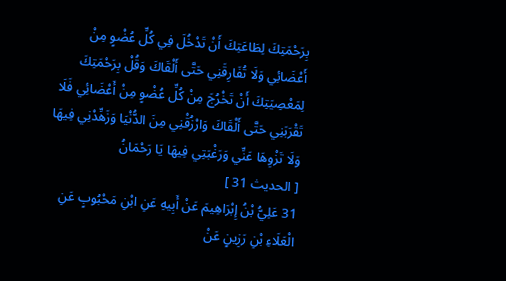بِرَحْمَتِكَ لِطَاعَتِكَ أَنْ تَدْخُلَ فِي كُلِّ عُضْوٍ مِنْ أَعْضَائِي وَلَا تُفَارِقَنِي حَتَّى أَلْقَاكَ وَقُلْ بِرَحْمَتِكَ لِمَعْصِيَتِكَ أَنْ تَخْرُجَ مِنْ كُلِّ عُضْوٍ مِنْ أَعْضَائِي فَلَا تَقْرَبَنِي حَتَّى أَلْقَاكَ وَارْزُقْنِي مِنَ الدُّنْيَا وَزَهِّدْنِي فِيهَا وَلَا تَزْوِهَا عَنِّي وَرَغْبَتِي فِيهَا يَا رَحْمَانُ
[ الحديث 31 ]
31 عَلِيُّ بْنُ إِبْرَاهِيمَ عَنْ أَبِيهِ عَنِ ابْنِ مَحْبُوبٍ عَنِ الْعَلَاءِ بْنِ رَزِينٍ عَنْ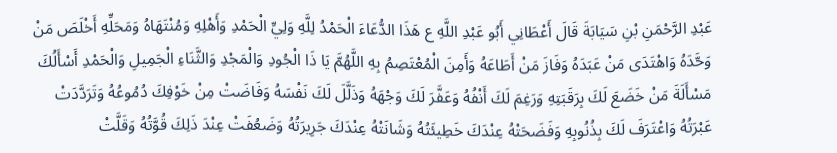عَبْدِ الرَّحْمَنِ بْنِ سَيَابَةَ قَالَ أَعْطَانِي أَبُو عَبْدِ اللَّهِ ع هَذَا الدُّعَاءَ الْحَمْدُ لِلَّهِ وَلِيِّ الْحَمْدِ وَأَهْلِهِ وَمُنْتَهَاهُ وَمَحَلِّهِ أَخْلَصَ مَنْ وَحَّدَهُ وَاهْتَدَى مَنْ عَبَدَهُ وَفَازَ مَنْ أَطَاعَهُ وَأَمِنَ الْمُعْتَصِمُ بِهِ اللَّهُمَّ يَا ذَا الْجُودِ وَالْمَجْدِ وَالثَّنَاءِ الْجَمِيلِ وَالْحَمْدِ أَسْأَلُكَ مَسْأَلَةَ مَنْ خَضَعَ لَكَ بِرَقَبَتِهِ وَرَغِمَ لَكَ أَنْفُهُ وَعَفَّرَ لَكَ وَجْهَهُ وَذَلَّلَ لَكَ نَفْسَهُ وَفَاضَتْ مِنْ خَوْفِكَ دُمُوعُهُ وَتَرَدَّدَتْ عَبْرَتُهُ وَاعْتَرَفَ لَكَ بِذُنُوبِهِ وَفَضَحَتْهُ عِنْدَكَ خَطِيئَتُهُ وَشَانَتْهُ عِنْدَكَ جَرِيرَتُهُ وَضَعُفَتْ عِنْدَ ذَلِكَ قُوَّتُهُ وَقَلَّتْ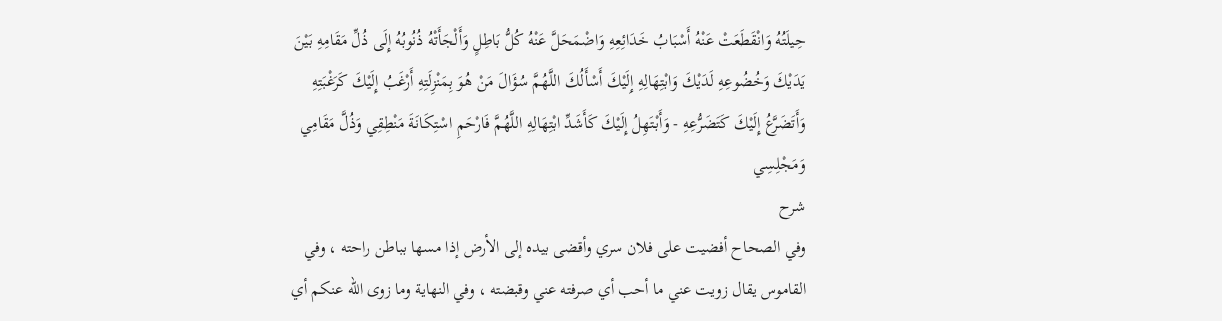حِيلَتُهُ وَانْقَطَعَتْ عَنْهُ أَسْبَابُ خَدَائِعِهِ وَاضْمَحَلَّ عَنْهُ كُلُّ بَاطِلٍ وَأَلْجَأَتْهُ ذُنُوبُهُ إِلَى ذُلِّ مَقَامِهِ بَيْنَ يَدَيْكَ وَخُضُوعِهِ لَدَيْكَ وَابْتِهَالِهِ إِلَيْكَ أَسْأَلُكَ اللَّهُمَّ سُؤَالَ مَنْ هُوَ بِمَنْزِلَتِهِ أَرْغَبُ إِلَيْكَ كَرَغْبَتِهِ وَأَتَضَرَّعُ إِلَيْكَ كَتَضَرُّعِهِ - وَأَبْتَهِلُ إِلَيْكَ كَأَشَدِّ ابْتِهَالِهِ اللَّهُمَّ فَارْحَمِ اسْتِكَانَةَ مَنْطِقِي وَذُلَّ مَقَامِي وَمَجْلِسِي
شرح
وفي الصحاح أفضيت على فلان سري وأقضى بيده إلى الأرض إذا مسها بباطن راحته ، وفي القاموس يقال زويت عني ما أحب أي صرفته عني وقبضته ، وفي النهاية وما زوى الله عنكم أي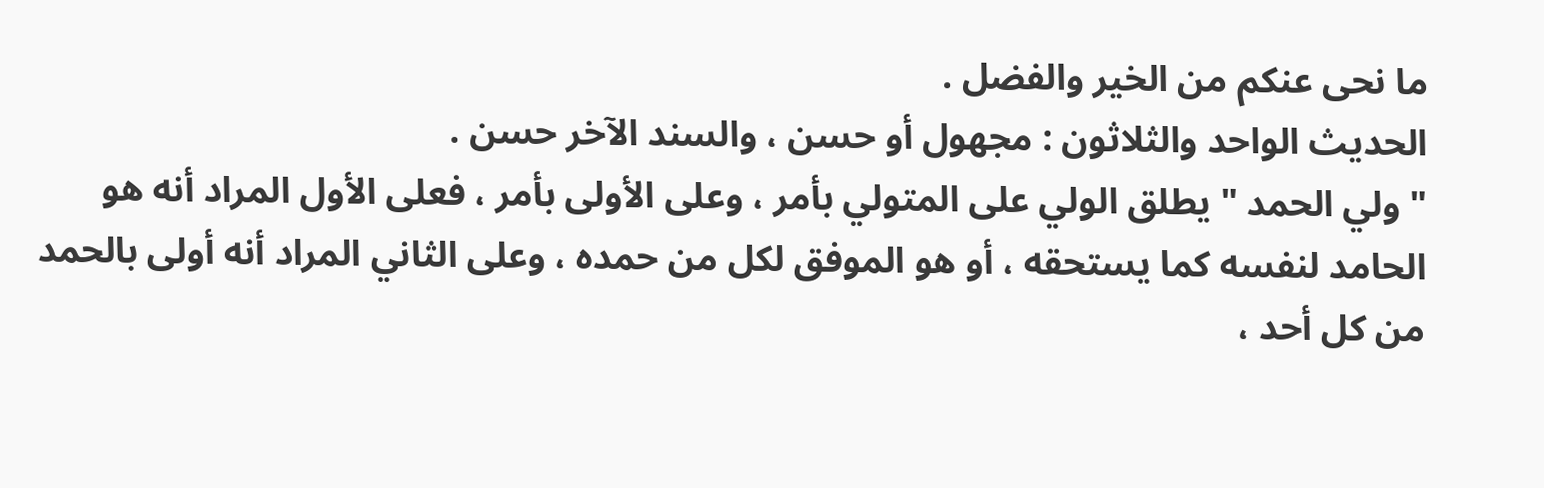ما نحى عنكم من الخير والفضل .
الحديث الواحد والثلاثون : مجهول أو حسن ، والسند الآخر حسن .
" ولي الحمد " يطلق الولي على المتولي بأمر ، وعلى الأولى بأمر ، فعلى الأول المراد أنه هو الحامد لنفسه كما يستحقه ، أو هو الموفق لكل من حمده ، وعلى الثاني المراد أنه أولى بالحمد من كل أحد ،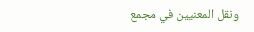ونقل المعنيين في مجمع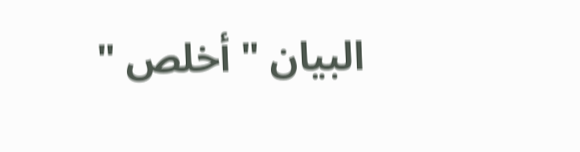البيان " أخلص "